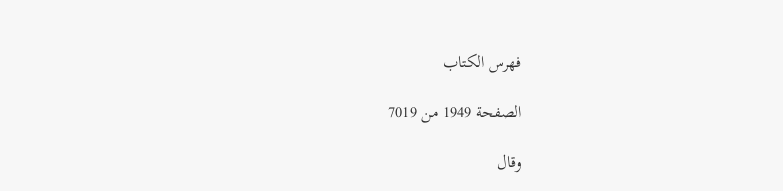فهرس الكتاب

الصفحة 1949 من 7019

وقال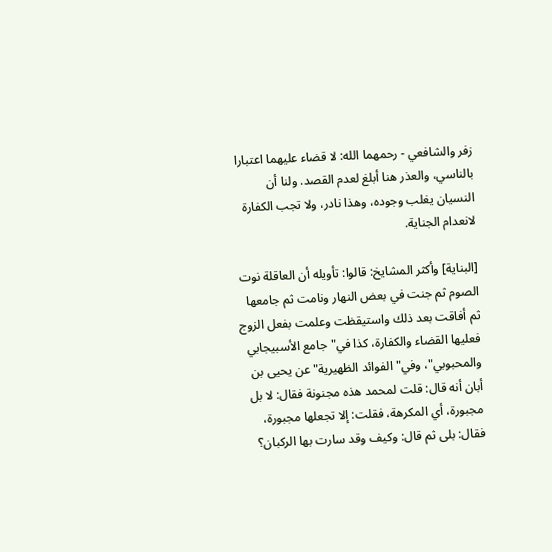زفر والشافعي - رحمهما الله: لا قضاء عليهما اعتبارا بالناسي، والعذر هنا أبلغ لعدم القصد. ولنا أن النسيان يغلب وجوده، وهذا نادر، ولا تجب الكفارة لانعدام الجناية.

[البناية] وأكثر المشايخ: قالوا: تأويله أن العاقلة نوت الصوم ثم جنت في بعض النهار ونامت ثم جامعها ثم أفاقت بعد ذلك واستيقظت وعلمت بفعل الزوج فعليها القضاء والكفارة، كذا في"جامع الأسبيجابي والمحبوبي"، وفي"الفوائد الظهيرية"عن يحيى بن أبان أنه قال: قلت لمحمد هذه مجنونة فقال: لا بل مجبورة، أي المكرهة، فقلت: إلا تجعلها مجبورة، فقال: بلى ثم قال: وكيف وقد سارت بها الركبان؟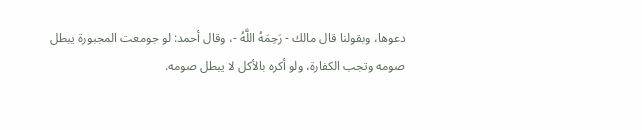دعوها، وبقولنا قال مالك - رَحِمَهُ اللَّهُ -، وقال أحمد: لو جومعت المجبورة يبطل صومه وتجب الكفارة، ولو أكره بالأكل لا يبطل صومه.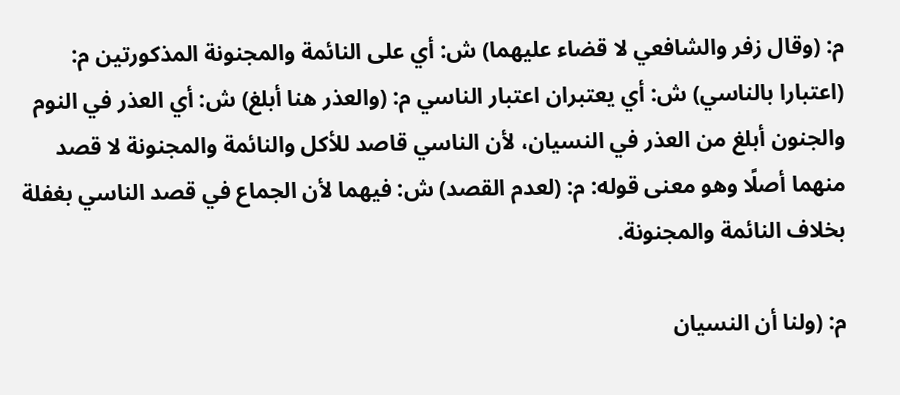م: (وقال زفر والشافعي لا قضاء عليهما) ش: أي على النائمة والمجنونة المذكورتين م: (اعتبارا بالناسي) ش: أي يعتبران اعتبار الناسي م: (والعذر هنا أبلغ) ش: أي العذر في النوم والجنون أبلغ من العذر في النسيان، لأن الناسي قاصد للأكل والنائمة والمجنونة لا قصد منهما أصلًا وهو معنى قوله: م: (لعدم القصد) ش: فيهما لأن الجماع في قصد الناسي بغفلة بخلاف النائمة والمجنونة.

م: (ولنا أن النسيان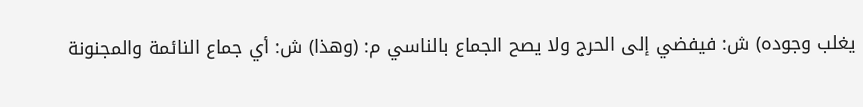يغلب وجوده) ش: فيفضي إلى الحرج ولا يصح الجماع بالناسي م: (وهذا) ش: أي جماع النائمة والمجنونة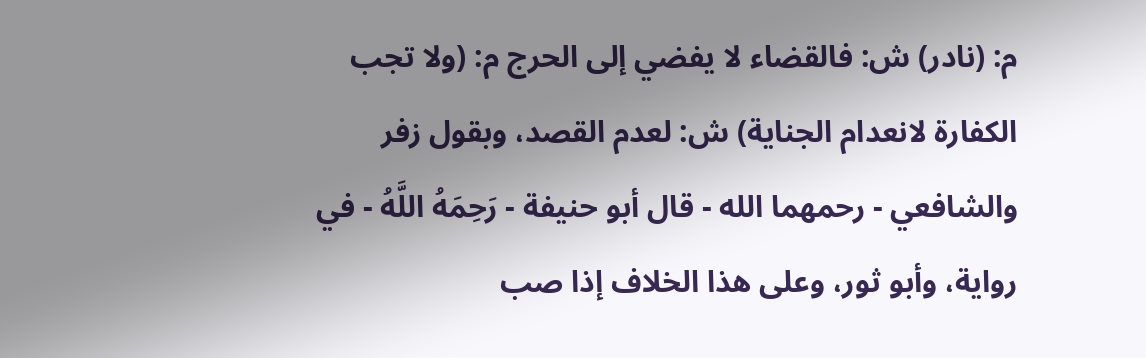م: (نادر) ش: فالقضاء لا يفضي إلى الحرج م: (ولا تجب الكفارة لانعدام الجناية) ش: لعدم القصد، وبقول زفر والشافعي - رحمهما الله - قال أبو حنيفة - رَحِمَهُ اللَّهُ - في رواية، وأبو ثور، وعلى هذا الخلاف إذا صب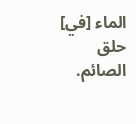الماء [في] حلق الصائم.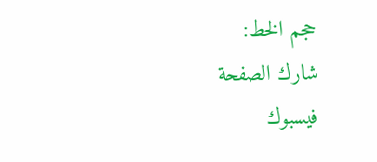حجم الخط:
شارك الصفحة
فيسبوك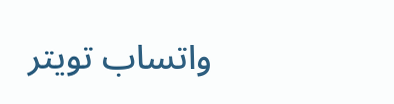واتساب تويتر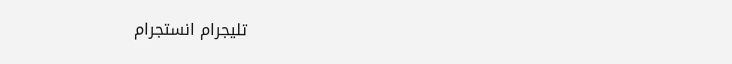تليجرام انستجرام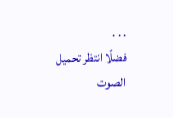. . .
فضلًا انتظر تحميل الصوت